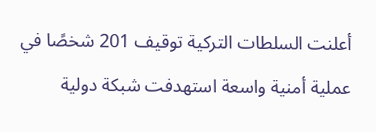أعلنت السلطات التركية توقيف 201 شخصًا في عملية أمنية واسعة استهدفت شبكة دولية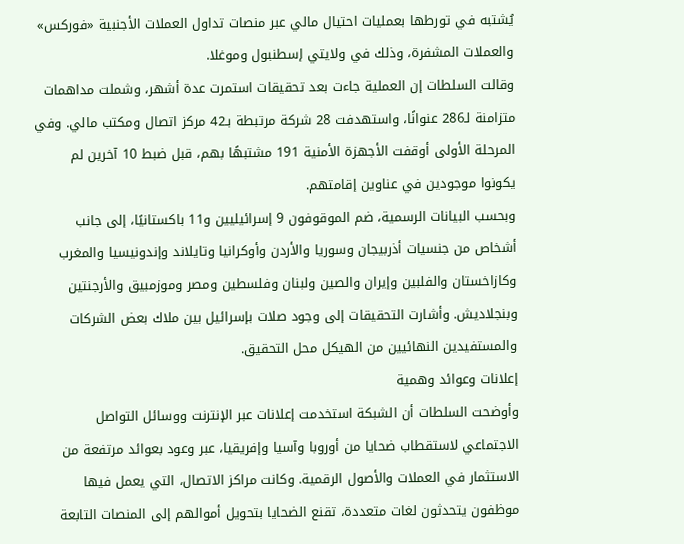يُشتبه في تورطها بعمليات احتيال مالي عبر منصات تداول العملات الأجنبية «فوركس» والعملات المشفرة، وذلك في ولايتي إسطنبول وموغلا.
وقالت السلطات إن العملية جاءت بعد تحقيقات استمرت عدة أشهر، وشملت مداهمات متزامنة لـ286 عنوانًا، واستهدفت 28 شركة مرتبطة بـ42 مركز اتصال ومكتب مالي. وفي المرحلة الأولى أوقفت الأجهزة الأمنية 191 مشتبهًا بهم، قبل ضبط 10 آخرين لم يكونوا موجودين في عناوين إقامتهم.
وبحسب البيانات الرسمية، ضم الموقوفون 9 إسرائيليين و11 باكستانيًا، إلى جانب أشخاص من جنسيات أذربيجان وسوريا والأردن وأوكرانيا وتايلاند وإندونيسيا والمغرب وكازاخستان والفلبين وإيران والصين ولبنان وفلسطين ومصر وموزمبيق والأرجنتين وبنجلاديش. وأشارت التحقيقات إلى وجود صلات بإسرائيل بين ملاك بعض الشركات والمستفيدين النهائيين من الهيكل محل التحقيق.
إعلانات وعوائد وهمية
وأوضحت السلطات أن الشبكة استخدمت إعلانات عبر الإنترنت ووسائل التواصل الاجتماعي لاستقطاب ضحايا من أوروبا وآسيا وإفريقيا، عبر وعود بعوائد مرتفعة من الاستثمار في العملات والأصول الرقمية. وكانت مراكز الاتصال، التي يعمل فيها موظفون يتحدثون لغات متعددة، تقنع الضحايا بتحويل أموالهم إلى المنصات التابعة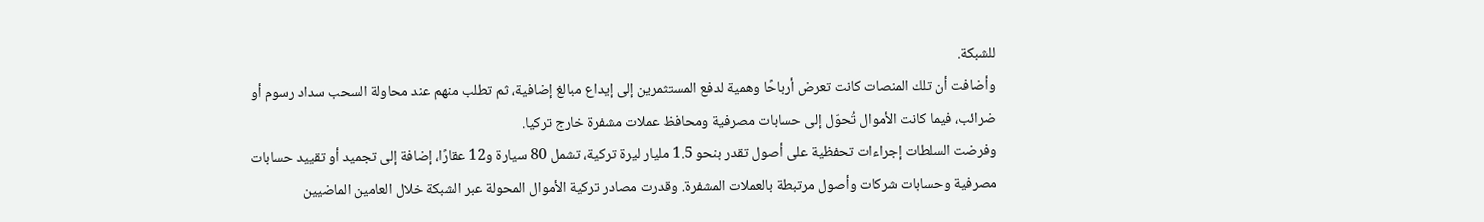للشبكة.
وأضافت أن تلك المنصات كانت تعرض أرباحًا وهمية لدفع المستثمرين إلى إيداع مبالغ إضافية، ثم تطلب منهم عند محاولة السحب سداد رسوم أو ضرائب، فيما كانت الأموال تُحوّل إلى حسابات مصرفية ومحافظ عملات مشفرة خارج تركيا.
وفرضت السلطات إجراءات تحفظية على أصول تقدر بنحو 1.5 مليار ليرة تركية، تشمل 80 سيارة و12 عقارًا، إضافة إلى تجميد أو تقييد حسابات مصرفية وحسابات شركات وأصول مرتبطة بالعملات المشفرة. وقدرت مصادر تركية الأموال المحولة عبر الشبكة خلال العامين الماضيين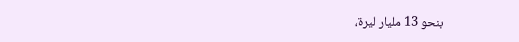بنحو 13 مليار ليرة،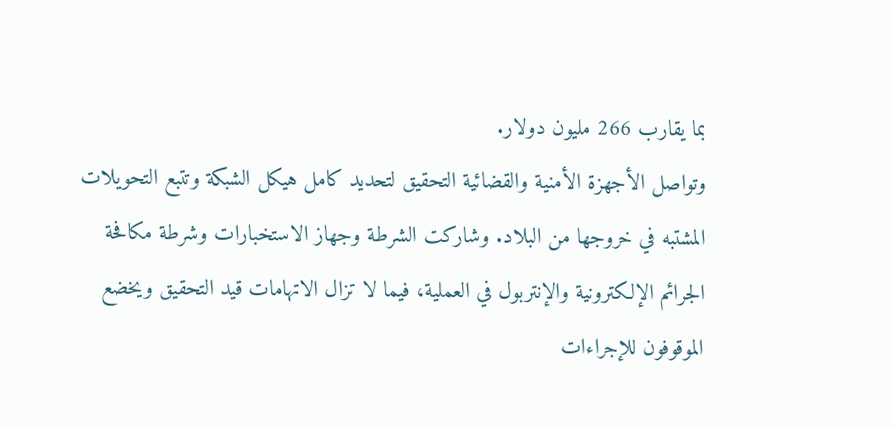بما يقارب 266 مليون دولار.
وتواصل الأجهزة الأمنية والقضائية التحقيق لتحديد كامل هيكل الشبكة وتتبع التحويلات المشتبه في خروجها من البلاد. وشاركت الشرطة وجهاز الاستخبارات وشرطة مكافحة الجرائم الإلكترونية والإنتربول في العملية، فيما لا تزال الاتهامات قيد التحقيق ويخضع الموقوفون للإجراءات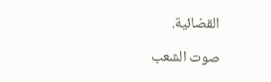القضائية.

صوت الشعب